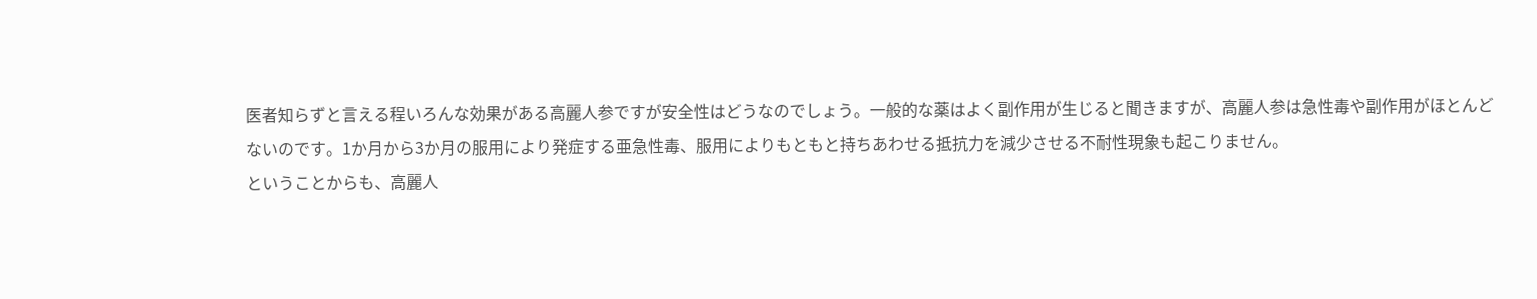医者知らずと言える程いろんな効果がある高麗人参ですが安全性はどうなのでしょう。一般的な薬はよく副作用が生じると聞きますが、高麗人参は急性毒や副作用がほとんど
ないのです。1か月から3か月の服用により発症する亜急性毒、服用によりもともと持ちあわせる抵抗力を減少させる不耐性現象も起こりません。
ということからも、高麗人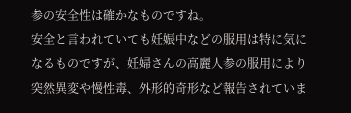参の安全性は確かなものですね。
安全と言われていても妊娠中などの服用は特に気になるものですが、妊婦さんの高麗人参の服用により突然異変や慢性毒、外形的奇形など報告されていま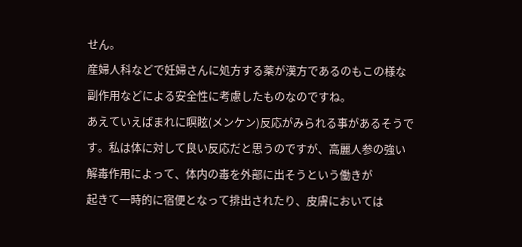せん。
産婦人科などで妊婦さんに処方する薬が漢方であるのもこの様な副作用などによる安全性に考慮したものなのですね。
あえていえばまれに瞑眩(メンケン)反応がみられる事があるそうです。私は体に対して良い反応だと思うのですが、高麗人参の強い解毒作用によって、体内の毒を外部に出そうという働きが
起きて一時的に宿便となって排出されたり、皮膚においては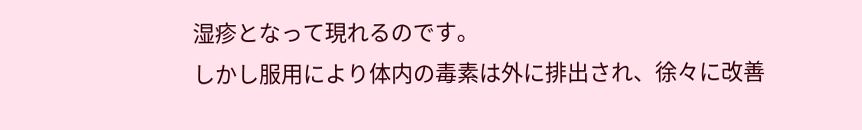湿疹となって現れるのです。
しかし服用により体内の毒素は外に排出され、徐々に改善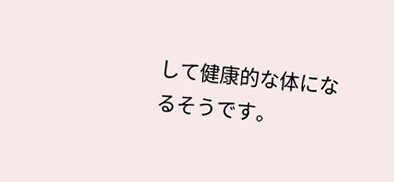して健康的な体になるそうです。